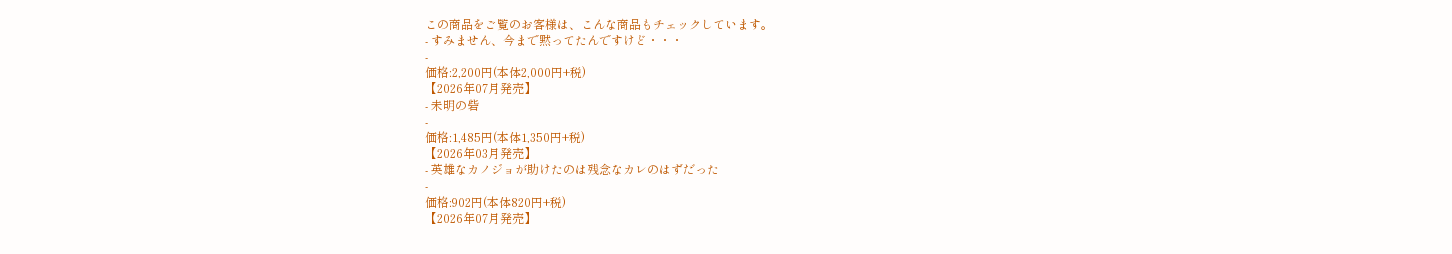この商品をご覧のお客様は、こんな商品もチェックしています。
- すみません、今まで黙ってたんですけど・・・
-
価格:2,200円(本体2,000円+税)
【2026年07月発売】
- 未明の砦
-
価格:1,485円(本体1,350円+税)
【2026年03月発売】
- 英雄なカノジョが助けたのは残念なカレのはずだった
-
価格:902円(本体820円+税)
【2026年07月発売】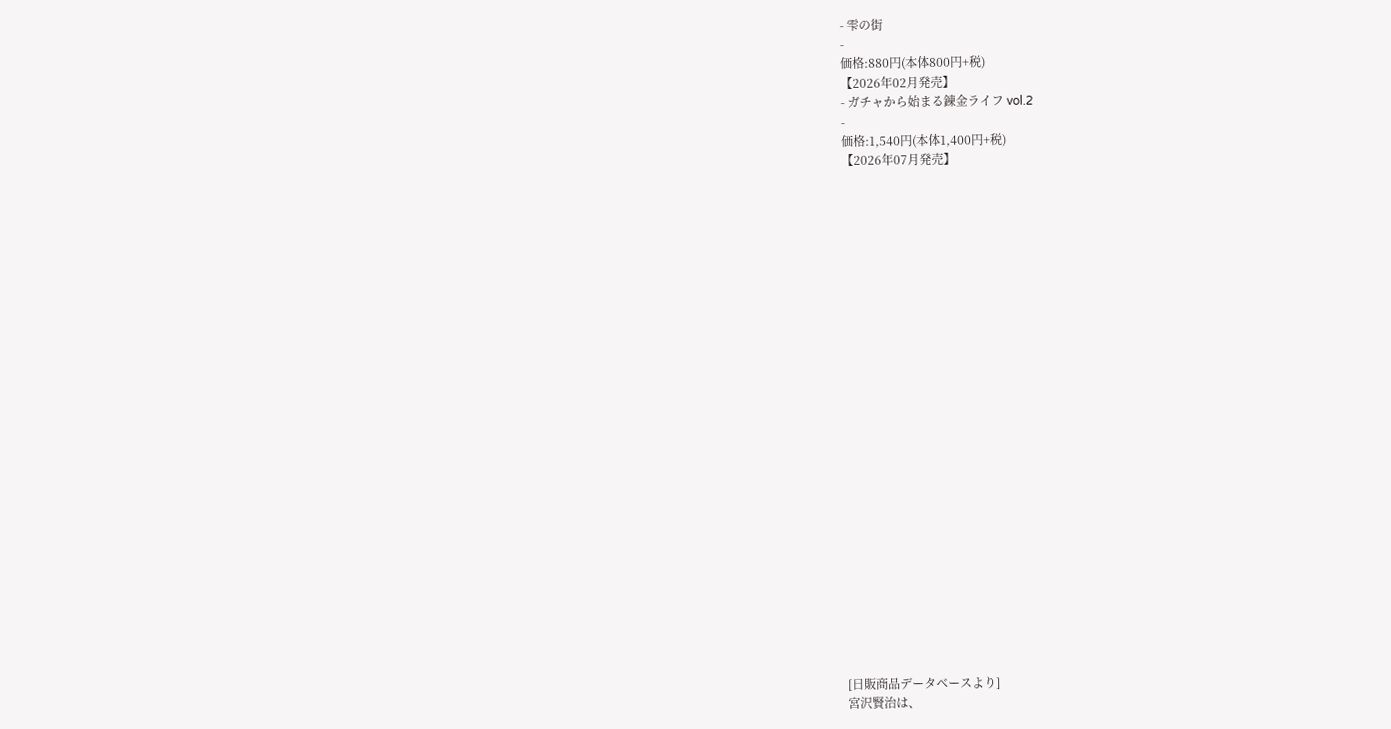- 雫の街
-
価格:880円(本体800円+税)
【2026年02月発売】
- ガチャから始まる錬金ライフ vol.2
-
価格:1,540円(本体1,400円+税)
【2026年07月発売】


























[日販商品データベースより]
宮沢賢治は、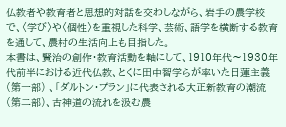仏教者や教育者と思想的対話を交わしながら、岩手の農学校で、〈学び〉や〈個性〉を重視した科学、芸術、語学を横断する教育を通して、農村の生活向上も目指した。
本書は、賢治の創作・教育活動を軸にして、1910年代〜1930年代前半における近代仏教、とくに田中智学らが率いた日蓮主義(第一部) 、「ダルトン・プラン」に代表される大正新教育の潮流(第二部)、古神道の流れを汲む農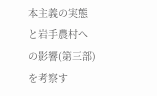本主義の実態と岩手農村への影響(第三部)を考察す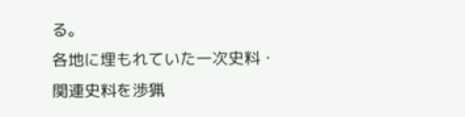る。
各地に埋もれていた一次史料・関連史料を渉猟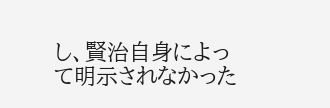し、賢治自身によって明示されなかった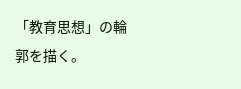「教育思想」の輪郭を描く。